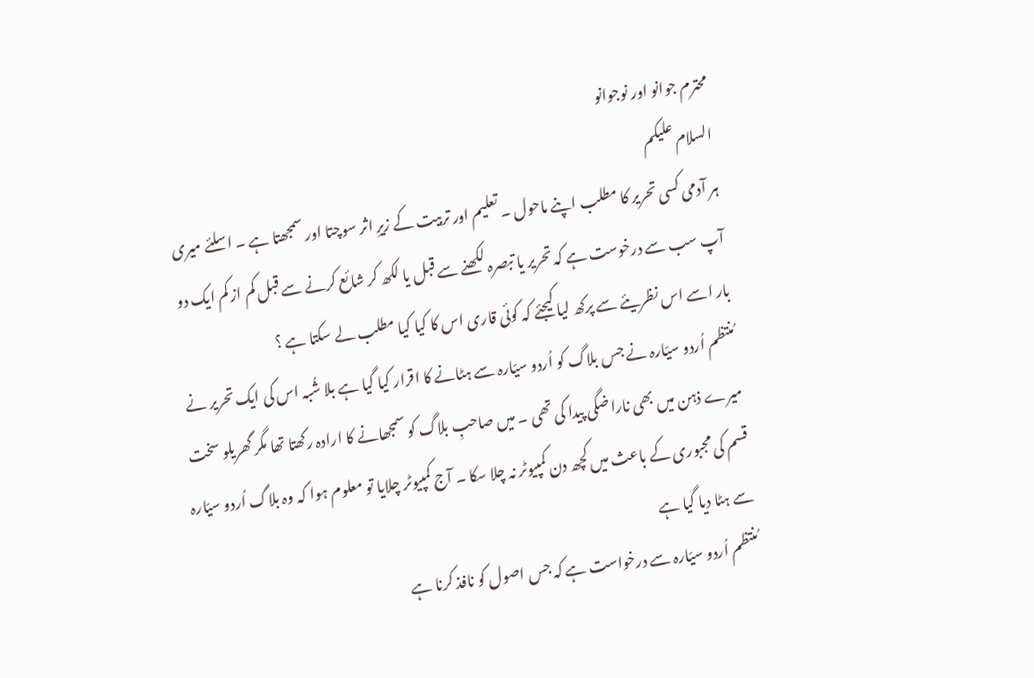محترم جوانو اور نوجوانو
السلام عليکم
ہر آدمی کسی تحرير کا مطلب اپنے ماحول ۔ تعليم اور تربيت کے زيرِ اثر سوچتا اور سمجھتا ہے ۔ اسلئے ميری آپ سب سے درخوست ہے کہ تحرير يا تبصرہ لکھنے سے قبل يا لکھ کر شائع کرنے سے قبل کم از کم ايک دو بار اسے اس نظريئے سے پرکھ ليا کيجئے کہ کوئی قاری اس کا کيا کيا مطلب لے سکتا ہے ؟
مُنتظم اُردو سيّارہ نے جس بلاگ کو اُردو سيّارہ سے ہٹانے کا اقرار کيا گيا ہے بلا شُبہ اس کی ايک تحرير نے ميرے ذہن ميں بھی ناراضگی پيدا کی تھی ۔ ميں صاحبِ بلاگ کو سمجھانے کا ارادہ رکھتا تھا مگر گھريلو سخت قسم کی مجبوری کے باعث ميں کچھ دن کمپيوٹر نہ چلا سکا ۔ آج کمپيوٹر چلايا تو معلوم ہوا کہ وہ بلاگ اُردو سيّارہ سے ہٹا ديا گيا ہے
مُنتظم اُردو سيّارہ سے درخواست ہے کہ جس اصول کو نافذ کرنا ہے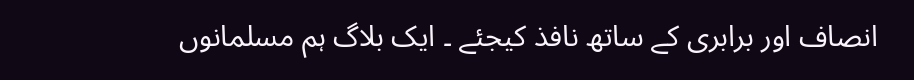انصاف اور برابری کے ساتھ نافذ کيجئے ۔ ايک بلاگ ہم مسلمانوں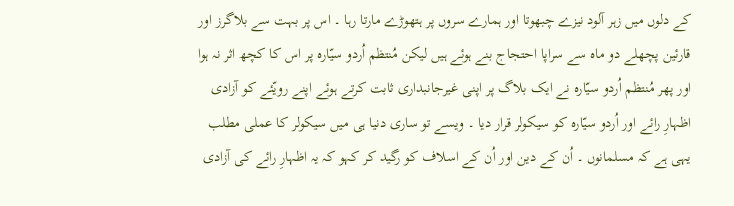کے دلوں ميں زہر آلود نيزے چبھوتا اور ہمارے سروں پر ہتھوڑے مارتا رہا ۔ اس پر بہت سے بلاگرز اور قارئين پچھلے دو ماہ سے سراپا احتجاج بنے ہوئے ہيں ليکن مُنتظم اُردو سيّارہ پر اس کا کچھ اثر نہ ہوا
اور پھر مُنتظم اُردو سيّارہ نے ايک بلاگ پر اپنی غيرجانبداری ثابت کرتے ہوئے اپنے رويّئے کو آزادی اظہارِ رائے اور اُردو سيّارہ کو سيکولر قرار ديا ۔ ويسے تو ساری دنيا ہی ميں سيکولر کا عملی مطلب يہی ہے کہ مسلمانوں ۔ اُن کے دين اور اُن کے اسلاف کو رگيد کر کہو کہ يہ اظہارِ رائے کی آزادی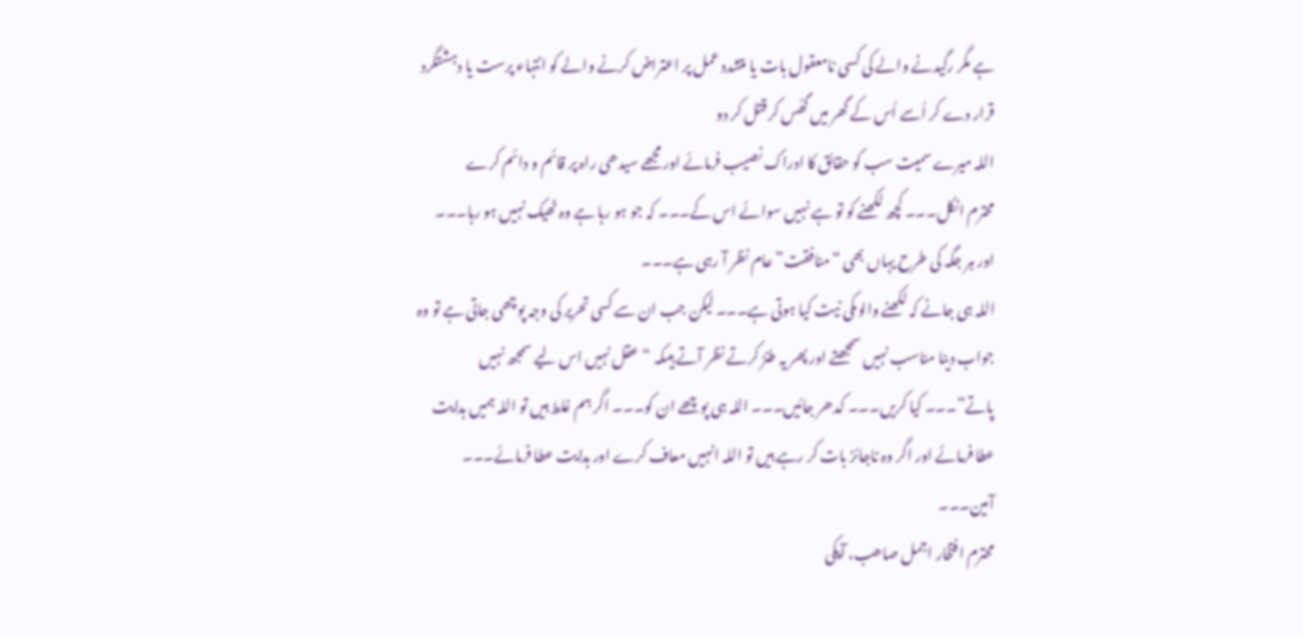ہے مگر رگيدنے والے کی کسی نامعقول بات يا متشدد عمل پر اعتراض کرنے والے کو انتہاء پرست يا دہشتگرد قرار دے کر اُسے اُس کے گھر ميں گھُس کر قتل کر دو
اللہ ميرے سميت سب کو حقائق کا ادراک نصيب فرمائے اور مجھے سيدھی راہ پر قائم و دائم کرے
محترم انکل۔۔۔ کچھ لکھنے کو تو ہے نہیں سوائے اس کے۔۔۔ کہ جو ہو رہا ہے وہ ٹھیک نہیں ہو رہا۔۔۔ اور ہر جگہ کی طرح یہاں بھی “منافقت” عام نظر آ رہی ہے۔۔۔
اللہ ہی جانے کہ لکھنے والوںکی نیت کیا ہوتی ہے۔۔۔ لیکن جب ان سے کسی تحریر کی وجہ پوچھی جاتی ہے تو وہ جواب دینا مناسب نہیں سمجھتے اور پھر یہ طنز کرتے نظر آتے ہیںکہ “عقل نہیں اس لیے سمجھ نہیں پاتے”۔۔۔ کیا کریں۔۔۔ کدھر جائیں۔۔۔ اللہ ہی پوچھے ان کو۔۔۔ اگر ہم غلط ہیں تو اللہ ہمیں ہدایت عطا فرمائے اور اگر وہ ناجائز بات کر رہے ہیں تو اللہ انہیں معاف کرے اور ہدایت عطا فرمائے۔۔۔ آمین۔۔۔
محترم افتخار اجمل صاھب، آپکی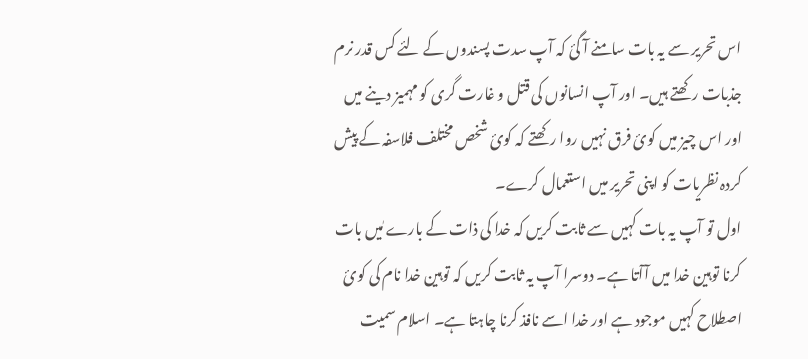اس تحریر سے یہ بات سامنے آ گئ کہ آپ سدت پسندوں کے لئے کس قدر نرم جذبات رکھتے ہیں۔ اور آپ انسانوں کی قتل و غارت گری کو مہمیز دینے میں اور اس چیز میں کوئ فرق نہیں روا رکھتے کہ کوئ شخص مختلف فلاسفہ کے پیش کردہ نظریات کو اپنی تحریر میں استعمال کرے۔
اول تو آپ یہ بات کہیں سے ثابت کریں کہ خدا کی ذات کے بارے مٰیں بات کرنا توہین خدا میں آآتا ہے۔ دوسرا آپ یہ ثابت کریں کہ توہین خدا نام کی کوئ اصطلاح کہیں موجود ہے اور خدا اسے نافذ کرنا چاہتا ہے۔ اسلام سمیت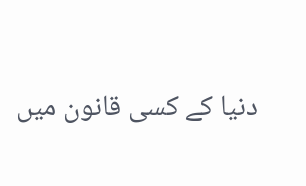دنیا کے کسی قانون میں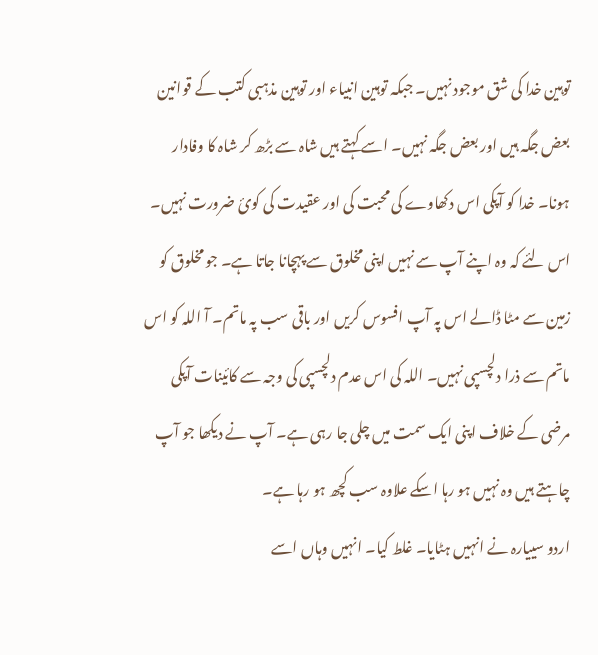توہین خدا کی شق موجود نہیں۔ جبکہ توہین انبیاء اور توہین مذہبی کتب کے قوانین بعض جگہ ہیں اور بعض جگہ نہیں۔ اسے کہتے ہیں شاہ سے بڑھ کر شاہ کا وفادار ہونا۔ خدا کو آپکی اس دکھاوے کی محبت کی اور عقیدت کی کوئ ضرورت نہیں۔ اس لئے کہ وہ اپنے آپ سے نہیں اپنی مخلوق سے پہچانا جاتا ہے۔ جو مخلوق کو زمین سے مٹا ڈالے اس پہ آپ افسوس کریں اور باقی سب پہ ماتم۔ آ اللہ کو اس ماتم سے ذرا دلچسپی نہیں۔ اللہ کی اس عدم دلچسپی کی وجہ سے کائینات آپکی مرضی کے خلاف اپنی ایک سمت میں چلی جا رہی ہے۔ آپ نے دیکھا جو آپ چاہتے ہیں وہ نہیں ہو رہا اسکے علاوہ سب کچھ ہو رہا ہے۔
اردو سییارہ نے انہیں ہٹایا۔ غلط کیا۔ انہیں وہاں اسے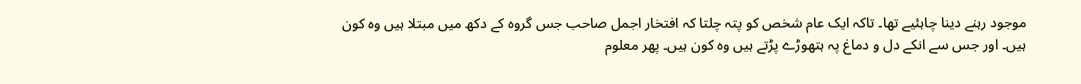موجود رہنے دینا چاہئیے تھا۔ تاکہ ایک عام شخص کو پتہ چلتا کہ افتخار اجمل صاحب جس گروہ کے دکھ میں مبتلا ہیں وہ کون ہیں۔ اور جس سے انکے دل و دماغ پہ ہتھوڑے پڑتے ہیں وہ کون ہیں۔ پھر معلوم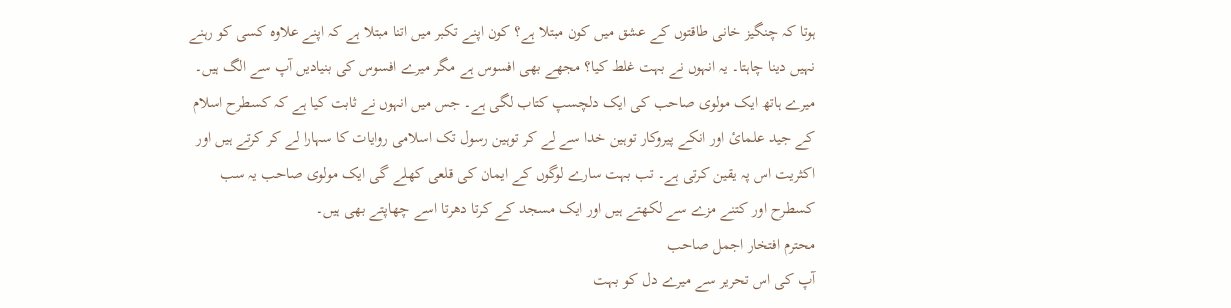ہوتا کہ چنگیز خانی طاقتوں کے عشق میں کون مبتلا ہے؟ کون اپنے تکبر میں اتنا مبتلا ہے کہ اپنے علاوہ کسی کو رہنے نہیں دینا چاہتا۔ یہ انہوں نے بہت غلط کیا؟ مجھے بھی افسوس ہے مگر میرے افسوس کی بنیادیں آپ سے الگ ہیں۔
میرے ہاتھ ایک مولوی صاحب کی ایک دلچسپ کتاب لگی ہے۔ جس میں انہوں نے ثابت کیا ہے کہ کسطرح اسلام کے جید علمائ اور انکے پیروکار توہین خدا سے لے کر توہین رسول تک اسلامی روایات کا سہارا لے کر کرتے ہیں اور اکثریت اس پہ یقین کرتی ہے۔ تب بہت سارے لوگوں کے ایمان کی قلعی کھلے گی ایک مولوی صاحب یہ سب کسطرح اور کتنے مزے سے لکھتے ہیں اور ایک مسجد کے کرتا دھرتا اسے چھاپتے بھی ہیں۔
محترم افتخار اجمل صاحب
آپ کی اس تحریر سے میرے دل کو بہت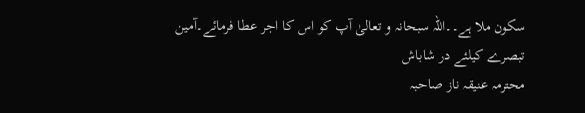سکون ملا ہے۔۔اللہ سبحانہ و تعالیٰ آپ کو اس کا اجر عطا فرمائے۔آمین
تبصرے کیلئے در شاباش
محترمہ عنيقہ ناز صاحبہ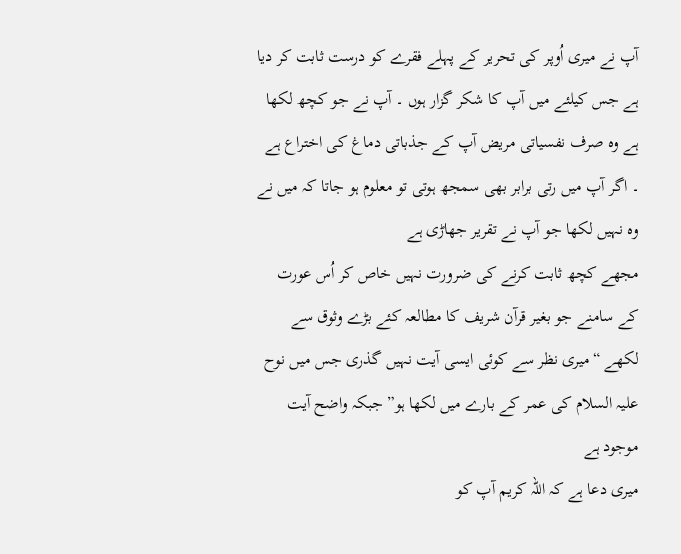آپ نے ميری اُوپر کی تحرير کے پہلے فقرے کو درست ثابت کر ديا ہے جس کيلئے ميں آپ کا شکر گزار ہوں ۔ آپ نے جو کچھ لکھا ہے وہ صرف نفسياتی مريض آپ کے جذباتی دماغ کی اختراع ہے ۔ اگر آپ ميں رتی برابر بھی سمجھ ہوتی تو معلوم ہو جاتا کہ ميں نے وہ نہيں لکھا جو آپ نے تقرير جھاڑی ہے
مجھے کچھ ثابت کرنے کی ضرورت نہيں خاص کر اُس عورت کے سامنے جو بغير قرآن شريف کا مطالعہ کئے بڑے وثوق سے لکھے “ميری نظر سے کوئی ايسی آيت نہيں گذری جس ميں نوح عليہ السلام کی عمر کے بارے ميں لکھا ہو” جبکہ واضح آيت موجود ہے
ميری دعا ہے کہ اللہ کريم آپ کو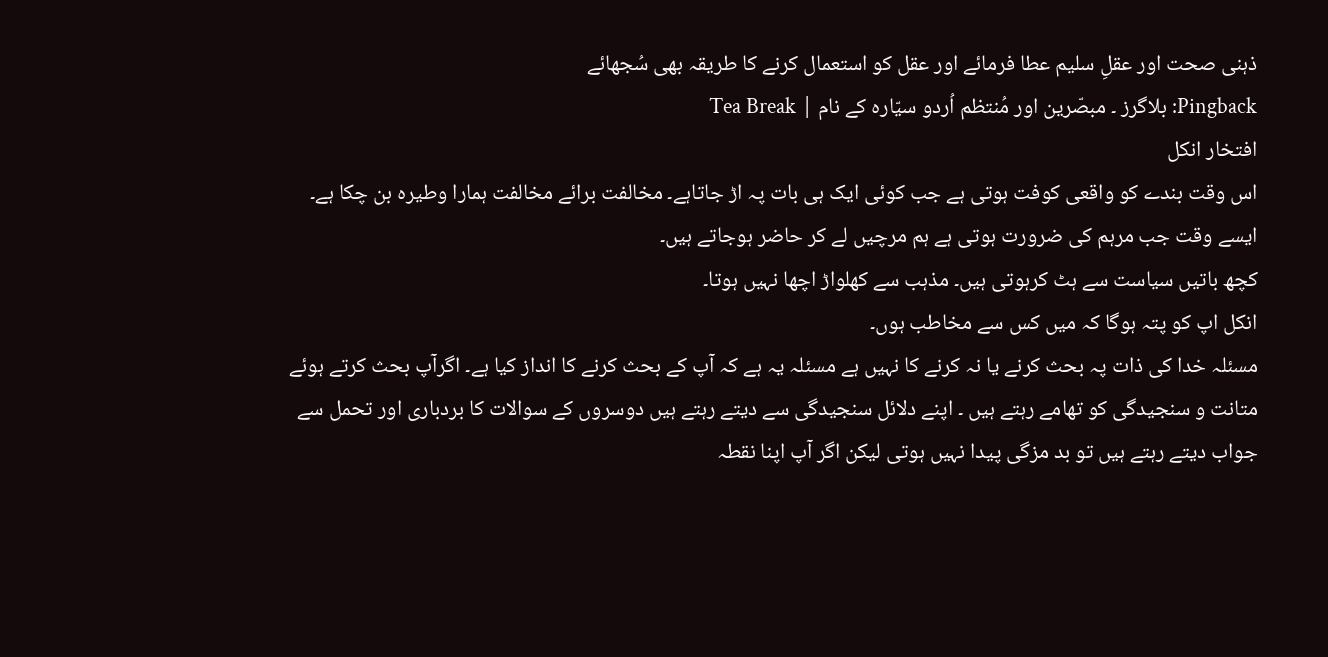ذہنی صحت اور عقلِ سليم عطا فرمائے اور عقل کو استعمال کرنے کا طريقہ بھی سُجھائے
Pingback: بلاگرز ۔ مبصّرين اور مُنتظم اُردو سيّارہ کے نام | Tea Break
افتخار انکل
اس وقت بندے کو واقعی کوفت ہوتی ہے جب کوئی ایک ہی بات پہ اڑ جاتاہے۔ مخالفت برائے مخالفت ہمارا وطیرہ بن چکا ہے۔
ایسے وقت جب مرہم کی ضرورت ہوتی ہے ہم مرچیں لے کر حاضر ہوجاتے ہیں۔
کچھ باتیں سیاست سے ہٹ کرہوتی ہیں۔ مذہب سے کھلواڑ اچھا نہیں ہوتا۔
انکل اپ کو پتہ ہوگا کہ میں کس سے مخاطب ہوں۔
مسئلہ خدا کی ذات پہ بحث کرنے یا نہ کرنے کا نہیں ہے مسئلہ یہ ہے کہ آپ کے بحث کرنے کا انداز کیا ہے۔ اگرآپ بحث کرتے ہوئے متانت و سنجیدگی کو تھامے رہتے ہیں ۔ اپنے دلائل سنجیدگی سے دیتے رہتے ہیں دوسروں کے سوالات کا بردباری اور تحمل سے جواب دیتے رہتے ہیں تو بد مزگی پیدا نہیں ہوتی لیکن اگر آپ اپنا نقطہ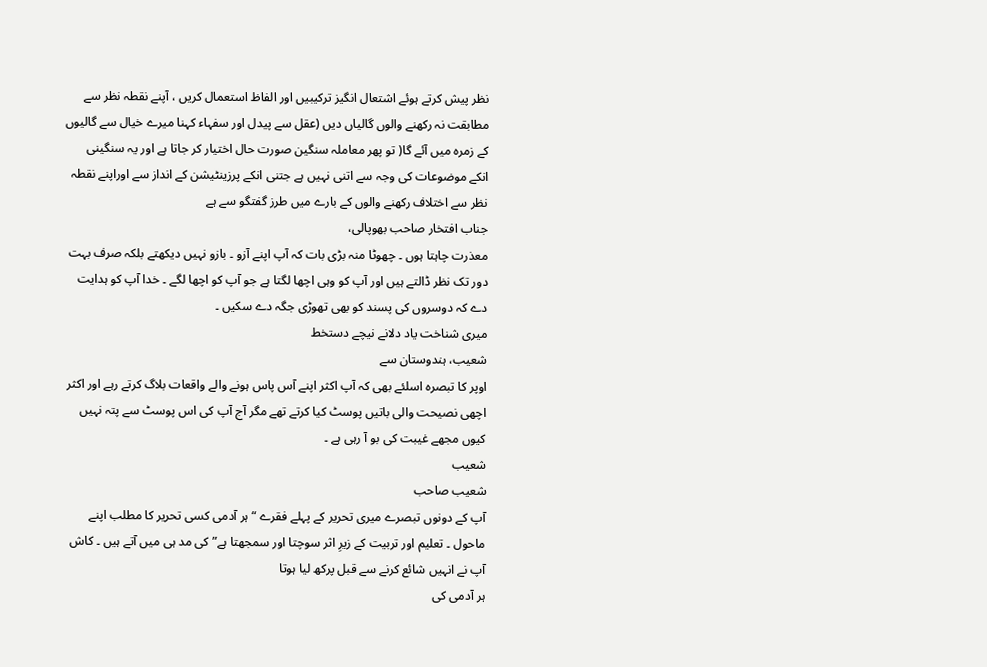نظر پیش کرتے ہوئے اشتعال انگیز ترکیبیں اور الفاظ استعمال کریں ، آپنے نقطہ نظر سے مطابقت نہ رکھنے والوں گالیاں دیں (عقل سے پیدل اور سفہاء کہنا میرے خیال سے گالیوں کے زمرہ میں آئے گا( تو پھر معاملہ سنگین صورت حال اختیار کر جاتا ہے اور یہ سنگینی انکے موضوعات کی وجہ سے اتنی نہیں ہے جتنی انکے پرزینٹیشن کے انداز سے اوراپنے نقطہ نظر سے اختلاف رکھنے والوں کے بارے میں طرز گفتگو سے ہے
جناب افتخار صاحب بھوپالی،
معذرت چاہتا ہوں ۔ چھوٹا منہ بڑی بات کہ آپ اپنے آزو ۔ بازو نہیں دیکھتے بلکہ صرف بہت دور تک نظر ڈالتے ہیں اور آپ کو وہی اچھا لگتا ہے جو آپ کو اچھا لگے ۔ خدا آپ کو ہدایت دے کہ دوسروں کی پسند کو بھی تھوڑی جگہ دے سکیں ۔
میری شناخت یاد دلانے نیچے دستخط
شعیب، ہندوستان سے
اوپر کا تبصرہ اسلئے بھی کہ آپ اکثر اپنے آس پاس ہونے والے واقعات بلاگ کرتے رہے اور اکثر اچھی نصیحت والی باتیں پوسٹ کیا کرتے تھے مگر آج آپ کی اس پوسٹ سے پتہ نہیں کیوں مجھے غیبت کی بو آ رہی ہے ۔
شعیب
شعيب صاحب
آپ کے دونوں تبصرے ميری تحرير کے پہلے فقرے “ہر آدمی کسی تحرير کا مطلب اپنے ماحول ۔ تعليم اور تربيت کے زيرِ اثر سوچتا اور سمجھتا ہے” کی مد ہی ميں آتے ہيں ۔ کاش آپ نے انہيں شائع کرنے سے قبل پرکھ ليا ہوتا
ہر آدمی کی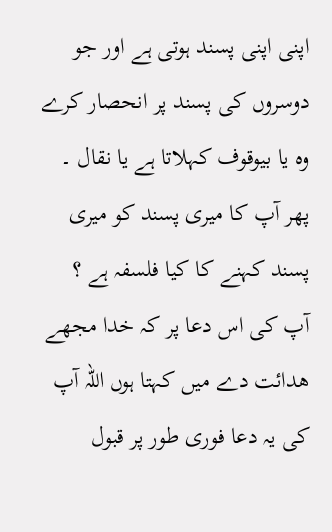اپنی اپنی پسند ہوتی ہے اور جو دوسروں کی پسند پر انحصار کرے وہ يا بيوقوف کہلاتا ہے يا نقال ۔ پھر آپ کا ميری پسند کو ميری پسند کہنے کا کيا فلسفہ ہے ؟
آپ کی اس دعا پر کہ خدا مجھے ھدائت دے ميں کہتا ہوں اللہ آپ کی يہ دعا فوری طور پر قبول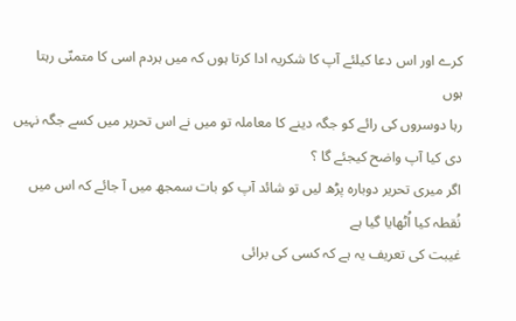کرے اور اس دعا کيلئے آپ کا شکريہ ادا کرتا ہوں کہ ميں ہردم اسی کا متمنّی رہتا ہوں
رہا دوسروں کی رائے کو جگہ دينے کا معاملہ تو ميں نے اس تحرير ميں کسے جگہ نہيں دی کيا آپ واضح کيجئے گا ؟
اگر ميری تحرير دوبارہ پڑھ ليں تو شائد آپ کو بات سمجھ ميں آ جائے کہ اس ميں نُقطہ کيا اُٹھايا گيا ہے
غيبت کی تعريف يہ ہے کہ کسی کی برائی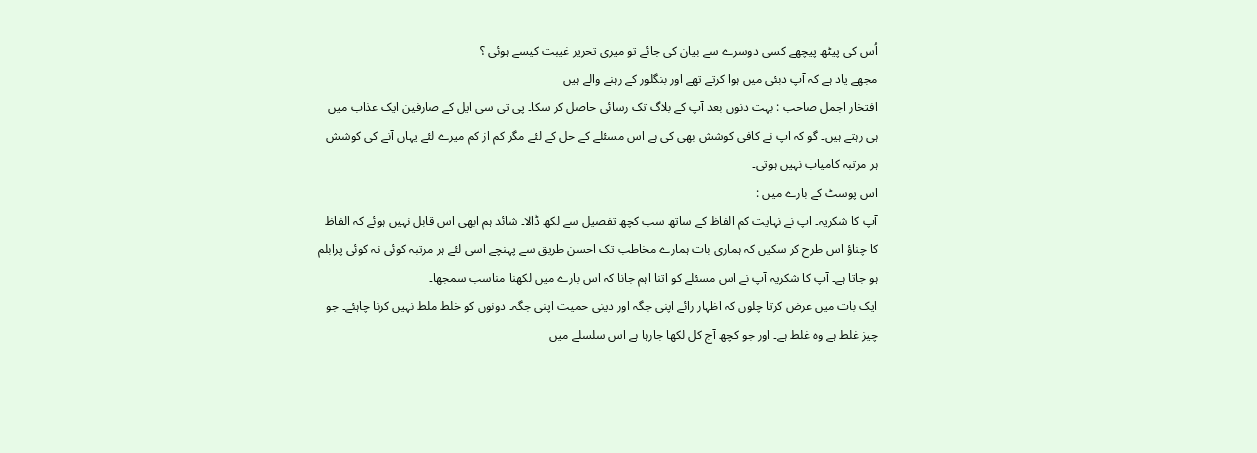اُس کی پيٹھ پيچھے کسی دوسرے سے بيان کی جائے تو ميری تحرير غيبت کيسے ہوئی ؟
مجھے ياد ہے کہ آپ دبئی ميں ہوا کرتے تھے اور بنگلور کے رہنے والے ہيں
افتخار اجمل صاحب : بہت دنوں بعد آپ کے بلاگ تک رسائی حاصل کر سکا۔ پی تی سی ایل کے صارفین ایک عذاب میں ہی رہتے ہیں۔ گو کہ اپ نے کافی کوشش بھی کی ہے اس مسئلے کے حل کے لئے مگر کم از کم میرے لئے یہاں آنے کی کوشش ہر مرتبہ کامیاب نہیں ہوتی۔
اس پوسٹ کے بارے میں :
آپ کا شکریہ۔ اپ نے نہایت کم الفاظ کے ساتھ سب کچھ تفصیل سے لکھ ڈالا۔ شائد ہم ابھی اس قابل نہیں ہوئے کہ الفاظ کا چناؤ اس طرح کر سکیں کہ ہماری بات ہمارے مخاطب تک احسن طریق سے پہنچے اسی لئے ہر مرتبہ کوئی نہ کوئی پرابلم ہو جاتا ہے۔ آپ کا شکریہ آپ نے اس مسئلے کو اتنا اہم جانا کہ اس بارے میں لکھنا مناسب سمجھا۔
ایک بات میں عرض کرتا چلوں کہ اظہار رائے اپنی جگہ اور دینی حمیت اپنی جگہ۔ دونوں کو خلط ملط نہیں کرنا چاہئے۔ جو چیز غلط ہے وہ غلط ہے۔ اور جو کچھ آج کل لکھا جارہا ہے اس سلسلے میں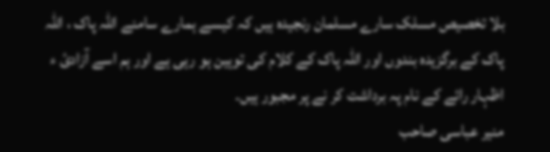بلا تخصیص مسلک سارے مسلمان رنجیدہ ہیں کہ کیسے ہمارے سامنے اللہ پاک ، اللہ پاک کے برگزیدہ بندوں اور اللہ پاک کے کلام کی توہین ہو رہی ہے اور ہم اسے آزادئ ء اظہار رائے کے نام پہ برداشت کر نے پر مجبور ہیں۔
منير عباسی صاحب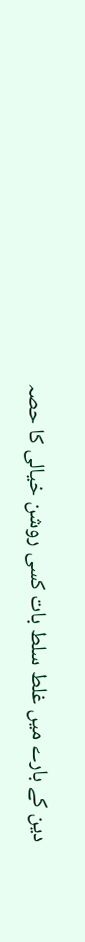دين کے بارے ميں غلط سلط بات کسی روشن خيالی کا حصہ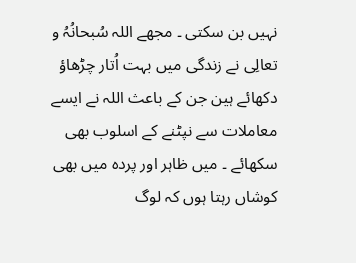نہيں بن سکتی ۔ مجھے اللہ سُبحانُہُ و تعالِی نے زندگی ميں بہت اُتار چڑھاؤ دکھائے ہين جن کے باعث اللہ نے ايسے معاملات سے نپٹنے کے اسلوب بھی سکھائے ۔ ميں ظاہر اور پردہ ميں بھی کوشاں رہتا ہوں کہ لوگ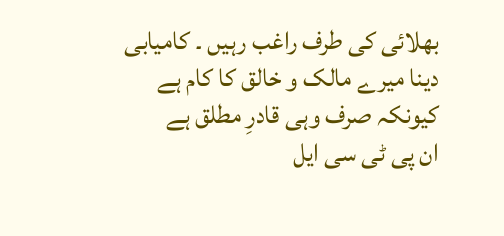بھلائی کی طرف راغب رہيں ۔ کاميابی دينا ميرے مالک و خالق کا کام ہے کيونکہ صرف وہی قادرِ مطلق ہے
ان پی ٹی سی ايل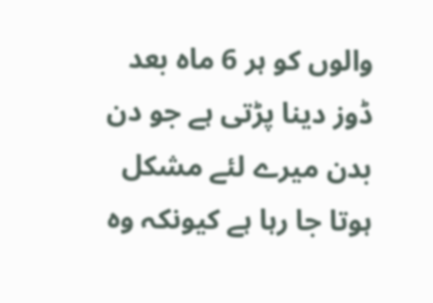والوں کو ہر 6 ماہ بعد ڈوز دينا پڑتی ہے جو دن بدن ميرے لئے مشکل ہوتا جا رہا ہے کيونکہ وہ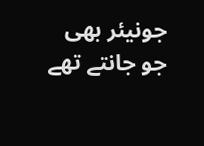جونيئر بھی جو جانتے تھے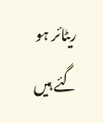ريٹائر ہو گئے ہيں